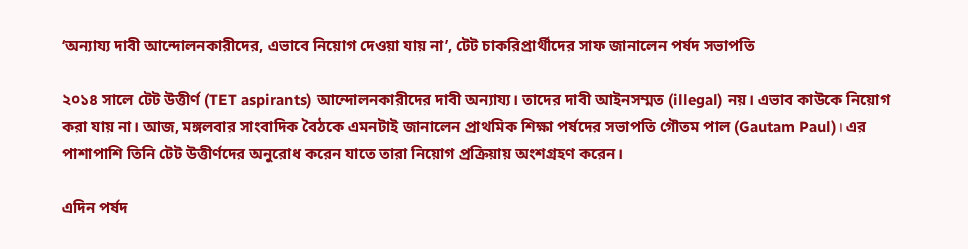‘অন্যায্য দাবী আন্দোলনকারীদের, এভাবে নিয়োগ দেওয়া যায় না’, টেট চাকরিপ্রার্থীদের সাফ জানালেন পর্ষদ সভাপতি

২০১৪ সালে টেট উত্তীর্ণ (TET aspirants) আন্দোলনকারীদের দাবী অন্যায্য। তাদের দাবী আইনসম্মত (illegal) নয়। এভাব কাউকে নিয়োগ করা যায় না। আজ, মঙ্গলবার সাংবাদিক বৈঠকে এমনটাই জানালেন প্রাথমিক শিক্ষা পর্ষদের সভাপতি গৌতম পাল (Gautam Paul)। এর পাশাপাশি তিনি টেট উত্তীর্ণদের অনুরোধ করেন যাতে তারা নিয়োগ প্রক্রিয়ায় অংশগ্রহণ করেন।

এদিন পর্ষদ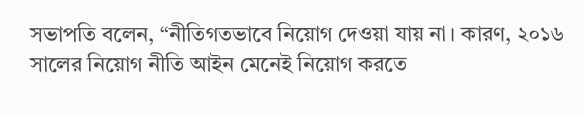সভাপতি বলেন, “নীতিগতভাবে নিয়োগ দেওয়া যায় না। কারণ, ২০১৬ সালের নিয়োগ নীতি আইন মেনেই নিয়োগ করতে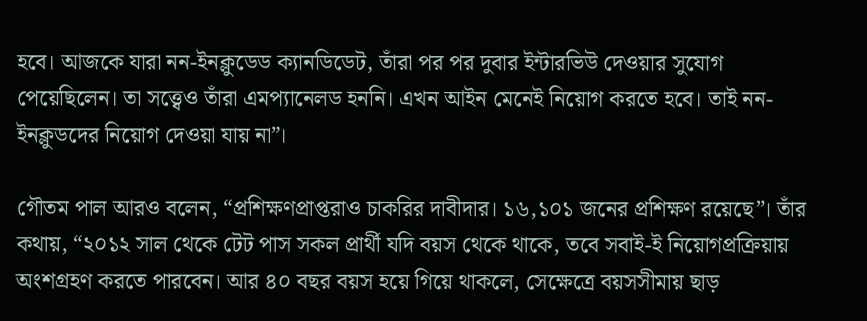হবে। আজকে যারা নন-ইনক্লুডেড ক্যানডিডেট, তাঁরা পর পর দুবার ইন্টারভিউ দেওয়ার সুযোগ পেয়েছিলেন। তা সত্ত্বেও তাঁরা এমপ্যানেলড হননি। এখন আইন মেনেই নিয়োগ করতে হবে। তাই নন-ইনক্লুডদের নিয়োগ দেওয়া যায় না”।

গৌতম পাল আরও বলেন, “প্রশিক্ষণপ্রাপ্তরাও চাকরির দাবীদার। ১৬,১০১ জনের প্রশিক্ষণ রয়েছে”। তাঁর কথায়, “২০১২ সাল থেকে টেট পাস সকল প্রার্থী যদি বয়স থেকে থাকে, তবে সবাই-ই নিয়োগপ্রক্রিয়ায় অংশগ্রহণ করতে পারবেন। আর ৪০ বছর বয়স হয়ে গিয়ে থাকলে, সেক্ষেত্রে বয়সসীমায় ছাড়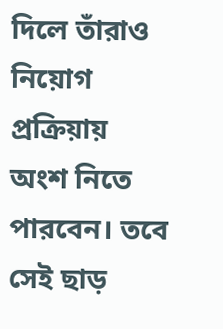দিলে তাঁরাও নিয়োগ প্রক্রিয়ায় অংশ নিতে পারবেন। তবে সেই ছাড়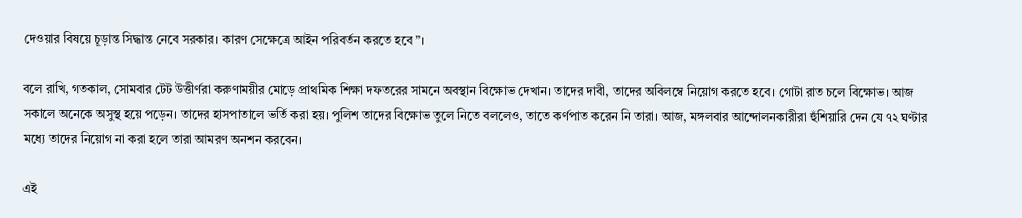দেওয়ার বিষয়ে চূড়ান্ত সিদ্ধান্ত নেবে সরকার। কারণ সেক্ষেত্রে আইন পরিবর্তন করতে হবে”।

বলে রাখি, গতকাল, সোমবার টেট উত্তীর্ণরা করুণাময়ীর মোড়ে প্রাথমিক শিক্ষা দফতরের সামনে অবস্থান বিক্ষোভ দেখান। তাদের দাবী, তাদের অবিলম্বে নিয়োগ করতে হবে। গোটা রাত চলে বিক্ষোভ। আজ সকালে অনেকে অসুস্থ হয়ে পড়েন। তাদের হাসপাতালে ভর্তি করা হয়। পুলিশ তাদের বিক্ষোভ তুলে নিতে বললেও, তাতে কর্ণপাত করেন নি তারা। আজ, মঙ্গলবার আন্দোলনকারীরা হুঁশিয়ারি দেন যে ৭২ ঘণ্টার মধ্যে তাদের নিয়োগ না করা হলে তারা আমরণ অনশন করবেন।

এই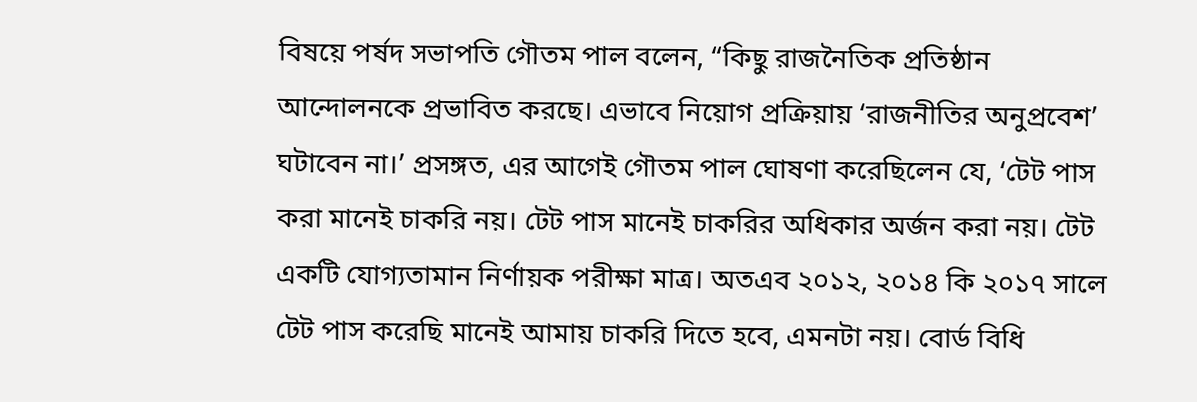বিষয়ে পর্ষদ সভাপতি গৌতম পাল বলেন, “কিছু রাজনৈতিক প্রতিষ্ঠান আন্দোলনকে প্রভাবিত করছে। এভাবে নিয়োগ প্রক্রিয়ায় ‘রাজনীতির অনুপ্রবেশ’ ঘটাবেন না।’ প্রসঙ্গত, এর আগেই গৌতম পাল ঘোষণা করেছিলেন যে, ‘টেট পাস করা মানেই চাকরি নয়। টেট পাস মানেই চাকরির অধিকার অর্জন করা নয়। টেট একটি যোগ্যতামান নির্ণায়ক পরীক্ষা মাত্র। অতএব ২০১২, ২০১৪ কি ২০১৭ সালে টেট পাস করেছি মানেই আমায় চাকরি দিতে হবে, এমনটা নয়। বোর্ড বিধি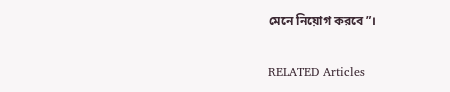মেনে নিয়োগ করবে”।

RELATED Articles